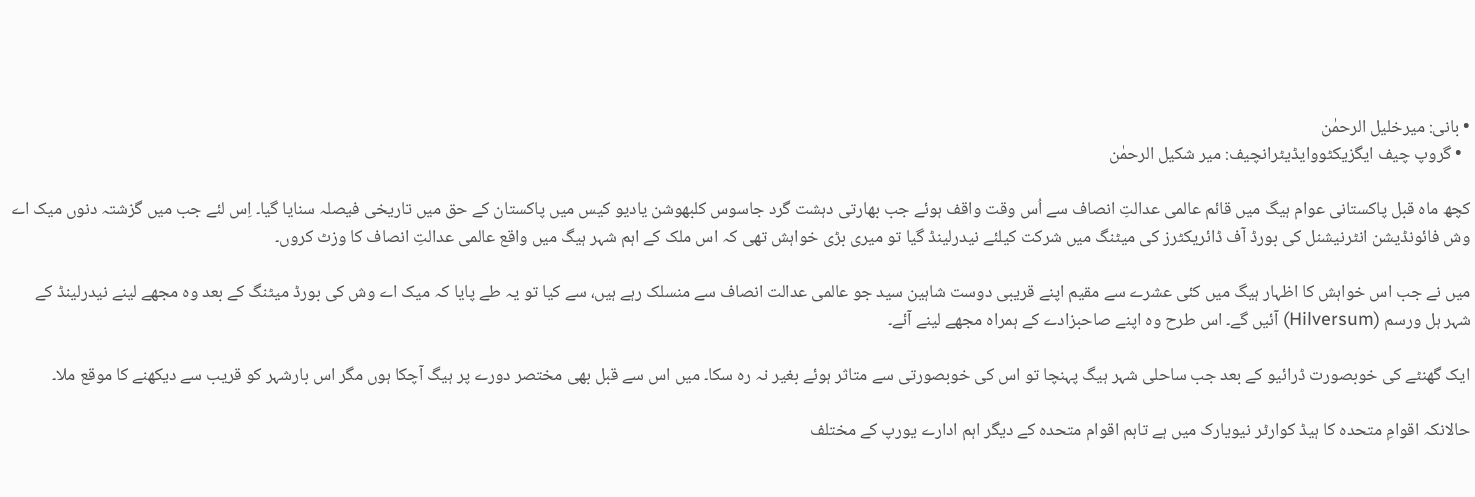• بانی: میرخلیل الرحمٰن
  • گروپ چیف ایگزیکٹووایڈیٹرانچیف: میر شکیل الرحمٰن

کچھ ماہ قبل پاکستانی عوام ہیگ میں قائم عالمی عدالتِ انصاف سے اُس وقت واقف ہوئے جب بھارتی دہشت گرد جاسوس کلبھوشن یادیو کیس میں پاکستان کے حق میں تاریخی فیصلہ سنایا گیا۔ اِس لئے جب میں گزشتہ دنوں میک اے وش فائونڈیشن انٹرنیشنل کی بورڈ آف ڈائریکٹرز کی میٹنگ میں شرکت کیلئے نیدرلینڈ گیا تو میری بڑی خواہش تھی کہ اس ملک کے اہم شہر ہیگ میں واقع عالمی عدالتِ انصاف کا وزٹ کروں۔

میں نے جب اس خواہش کا اظہار ہیگ میں کئی عشرے سے مقیم اپنے قریبی دوست شاہین سید جو عالمی عدالت انصاف سے منسلک رہے ہیں، سے کیا تو یہ طے پایا کہ میک اے وش کی بورڈ میٹنگ کے بعد وہ مجھے لینے نیدرلینڈ کے شہر ہل ورسم (Hilversum) آئیں گے۔ اس طرح وہ اپنے صاحبزادے کے ہمراہ مجھے لینے آئے۔

ایک گھنٹے کی خوبصورت ڈرائیو کے بعد جب ساحلی شہر ہیگ پہنچا تو اس کی خوبصورتی سے متاثر ہوئے بغیر نہ رہ سکا۔ میں اس سے قبل بھی مختصر دورے پر ہیگ آچکا ہوں مگر اس بارشہر کو قریب سے دیکھنے کا موقع ملا۔

حالانکہ اقوامِ متحدہ کا ہیڈ کوارٹر نیویارک میں ہے تاہم اقوام متحدہ کے دیگر اہم ادارے یورپ کے مختلف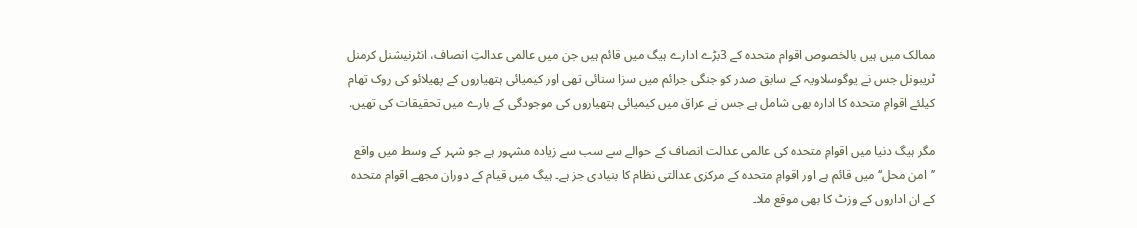ممالک میں ہیں بالخصوص اقوام متحدہ کے 3بڑے ادارے ہیگ میں قائم ہیں جن میں عالمی عدالتِ انصاف، انٹرنیشنل کرمنل ٹریبونل جس نے یوگوسلاویہ کے سابق صدر کو جنگی جرائم میں سزا سنائی تھی اور کیمیائی ہتھیاروں کے پھیلائو کی روک تھام کیلئے اقوامِ متحدہ کا ادارہ بھی شامل ہے جس نے عراق میں کیمیائی ہتھیاروں کی موجودگی کے بارے میں تحقیقات کی تھیں.

مگر ہیگ دنیا میں اقوامِ متحدہ کی عالمی عدالت انصاف کے حوالے سے سب سے زیادہ مشہور ہے جو شہر کے وسط میں واقع ’’امن محل‘‘ میں قائم ہے اور اقوامِ متحدہ کے مرکزی عدالتی نظام کا بنیادی جز ہے۔ ہیگ میں قیام کے دوران مجھے اقوام متحدہ کے ان اداروں کے وزٹ کا بھی موقع ملا۔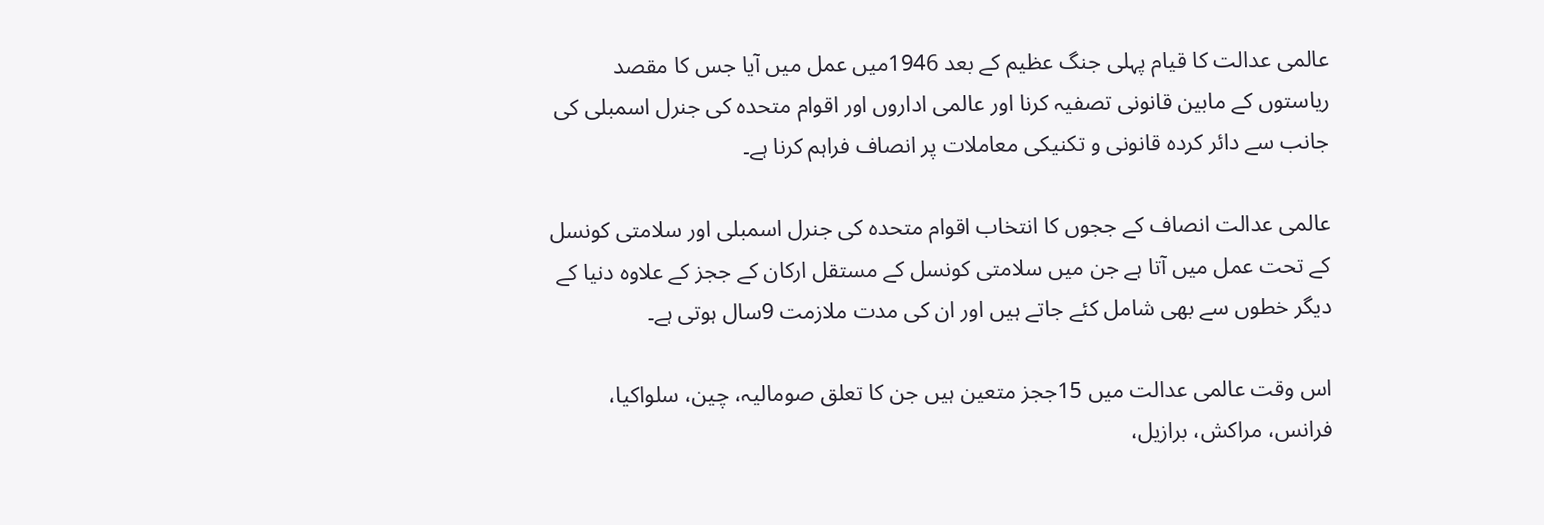عالمی عدالت کا قیام پہلی جنگ عظیم کے بعد 1946میں عمل میں آیا جس کا مقصد ریاستوں کے مابین قانونی تصفیہ کرنا اور عالمی اداروں اور اقوام متحدہ کی جنرل اسمبلی کی جانب سے دائر کردہ قانونی و تکنیکی معاملات پر انصاف فراہم کرنا ہے۔

عالمی عدالت انصاف کے ججوں کا انتخاب اقوام متحدہ کی جنرل اسمبلی اور سلامتی کونسل کے تحت عمل میں آتا ہے جن میں سلامتی کونسل کے مستقل ارکان کے ججز کے علاوہ دنیا کے دیگر خطوں سے بھی شامل کئے جاتے ہیں اور ان کی مدت ملازمت 9سال ہوتی ہے۔

اس وقت عالمی عدالت میں 15ججز متعین ہیں جن کا تعلق صومالیہ، چین، سلواکیا، فرانس، مراکش، برازیل،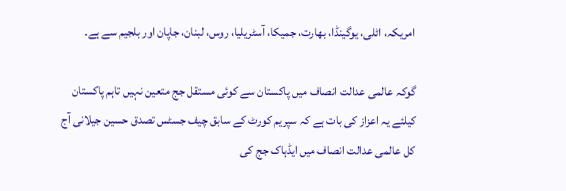امریکہ، اٹلی، یوگینڈا، بھارت، جمیکا، آسٹریلیا، روس، لبنان، جاپان اور بلجیم سے ہے۔

گوکہ عالمی عدالت انصاف میں پاکستان سے کوئی مستقل جج متعین نہیں تاہم پاکستان کیلئے یہ اعزاز کی بات ہے کہ سپریم کورٹ کے سابق چیف جسٹس تصدق حسین جیلانی آج کل عالمی عدالت انصاف میں ایڈہاک جج کی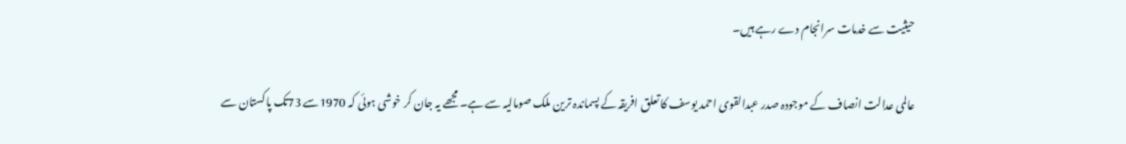حیثیت سے خدمات سرانجام دے رہے ہیں۔

عالمی عدالت انصاف کے موجودہ صدر عبدالقوی احمد یوسف کا تعلق افریقہ کے پسماندہ ترین ملک صومالیہ سے ہے۔ مجھے یہ جان کر خوشی ہوئی کہ 1970سے 73تک پاکستان سے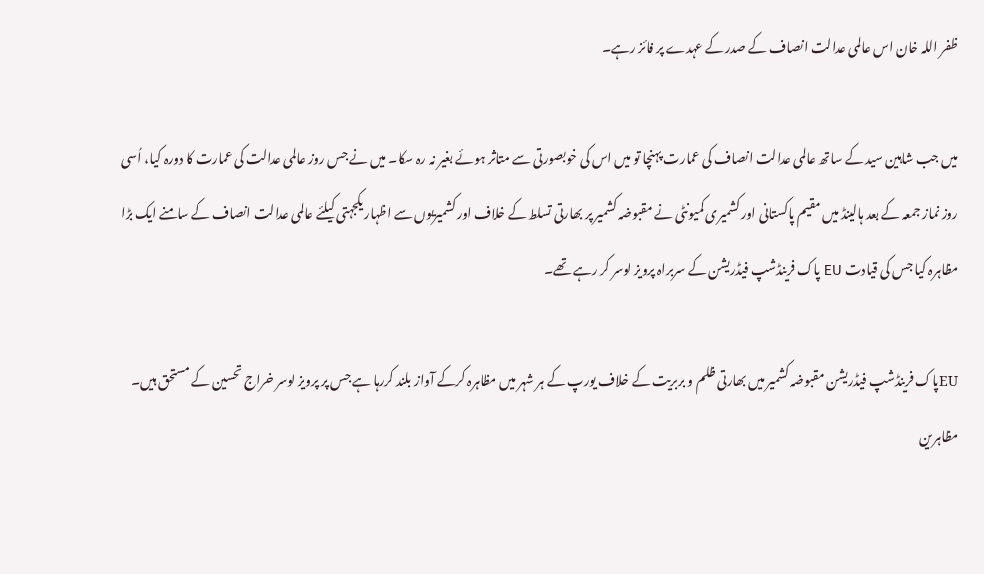ظفر اللہ خان اس عالمی عدالت انصاف کے صدر کے عہدے پر فائز رہے۔

میں جب شاہین سید کے ساتھ عالمی عدالت انصاف کی عمارت پہنچا تو میں اس کی خوبصورتی سے متاثر ہوئے بغیر نہ رہ سکا۔ میں نے جس روز عالمی عدالت کی عمارت کا دورہ کیا، اُسی روز نماز جمعہ کے بعد ہالینڈ میں مقیم پاکستانی اور کشمیری کمیونٹی نے مقبوضہ کشمیر پر بھارتی تسلط کے خلاف اور کشمیریوں سے اظہار یکجہتی کیلئے عالمی عدالت انصاف کے سامنے ایک بڑا مظاہرہ کیا جس کی قیادت EU پاک فرینڈشپ فیڈریشن کے سربراہ پرویز لوسر کر رہے تھے۔

EUپاک فرینڈشپ فیڈریشن مقبوضہ کشمیر میں بھارتی ظلم و بربریت کے خلاف یورپ کے ہر شہر میں مظاہرہ کرکے آواز بلند کررہا ہے جس پر پرویز لوسر خراج تحسین کے مستحق ہیں۔ مظاہرین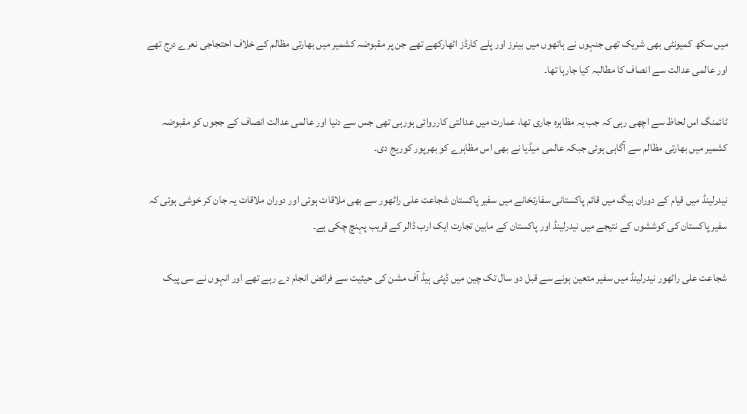میں سکھ کمیونٹی بھی شریک تھی جنہوں نے ہاتھوں میں بینرز اور پلے کارڈز اٹھارکھے تھے جن پر مقبوضہ کشمیر میں بھارتی مظالم کے خلاف احتجاجی نعرے درج تھے اور عالمی عدالت سے انصاف کا مطالبہ کیا جارہا تھا۔

ٹائمنگ اس لحاظ سے اچھی رہی کہ جب یہ مظاہرہ جاری تھا، عمارت میں عدالتی کارروائی ہورہی تھی جس سے دنیا اور عالمی عدالت انصاف کے ججوں کو مقبوضہ کشمیر میں بھارتی مظالم سے آگاہی ہوئی جبکہ عالمی میڈیا نے بھی اس مظاہرے کو بھرپور کوریج دی۔

نیدرلینڈ میں قیام کے دوران ہیگ میں قائم پاکستانی سفارتخانے میں سفیر پاکستان شجاعت علی راٹھور سے بھی ملاقات ہوئی اور دوران ملاقات یہ جان کر خوشی ہوئی کہ سفیر پاکستان کی کوششوں کے نتیجے میں نیدرلینڈ اور پاکستان کے مابین تجارت ایک ارب ڈالر کے قریب پہنچ چکی ہے۔

شجاعت علی راٹھور نیدرلینڈ میں سفیر متعین ہونے سے قبل دو سال تک چین میں ڈپٹی ہیڈ آف مشن کی حیثیت سے فرائض انجام دے رہے تھے اور انہوں نے سی پیک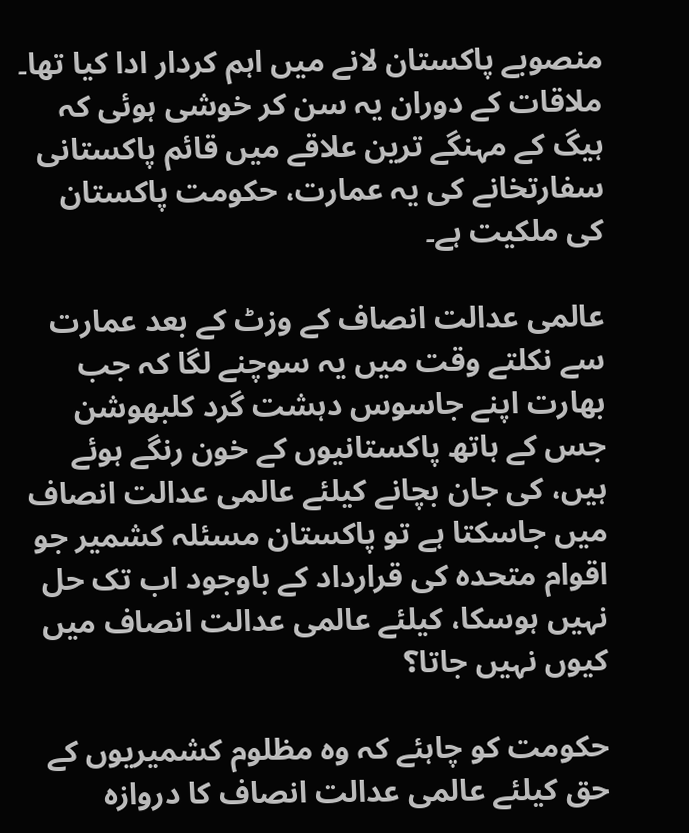منصوبے پاکستان لانے میں اہم کردار ادا کیا تھا۔ ملاقات کے دوران یہ سن کر خوشی ہوئی کہ ہیگ کے مہنگے ترین علاقے میں قائم پاکستانی سفارتخانے کی یہ عمارت، حکومت پاکستان کی ملکیت ہے۔

عالمی عدالت انصاف کے وزٹ کے بعد عمارت سے نکلتے وقت میں یہ سوچنے لگا کہ جب بھارت اپنے جاسوس دہشت گرد کلبھوشن جس کے ہاتھ پاکستانیوں کے خون رنگے ہوئے ہیں، کی جان بچانے کیلئے عالمی عدالت انصاف میں جاسکتا ہے تو پاکستان مسئلہ کشمیر جو اقوام متحدہ کی قرارداد کے باوجود اب تک حل نہیں ہوسکا، کیلئے عالمی عدالت انصاف میں کیوں نہیں جاتا؟

حکومت کو چاہئے کہ وہ مظلوم کشمیریوں کے حق کیلئے عالمی عدالت انصاف کا دروازہ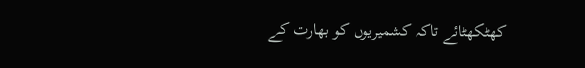کھٹکھٹائے تاکہ کشمیریوں کو بھارت کے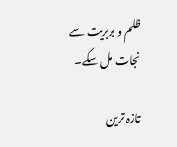ظلم و بربریت سے نجات مل سکے۔

تازہ ترین